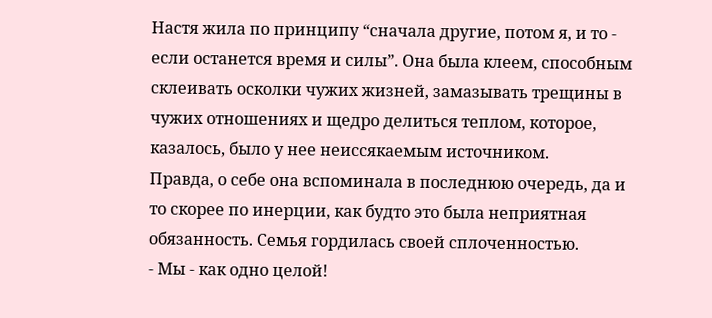Настя жила по принципу “сначала другие, потом я, и то - если останется время и силы”. Она была клеем, способным склеивать осколки чужих жизней, замазывать трещины в чужих отношениях и щедро делиться теплом, которое, казалось, было у нее неиссякаемым источником.
Правда, о себе она вспоминала в последнюю очередь, да и то скорее по инерции, как будто это была неприятная обязанность. Семья гордилась своей сплоченностью.
- Мы - как одно целой!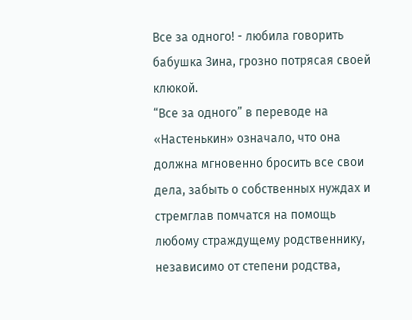Все за одного! - любила говорить бабушка Зина, грозно потрясая своей клюкой.
“Все за одного” в переводе на «Настенькин» означало, что она должна мгновенно бросить все свои дела, забыть о собственных нуждах и стремглав помчатся на помощь любому страждущему родственнику, независимо от степени родства,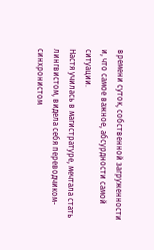времени суток, собственной загруженности и, что самое важное, абсурдности самой ситуации.
Настя училась в магистратуре, мечтала стать лингвистом, видела себя переводчиком-синхронистом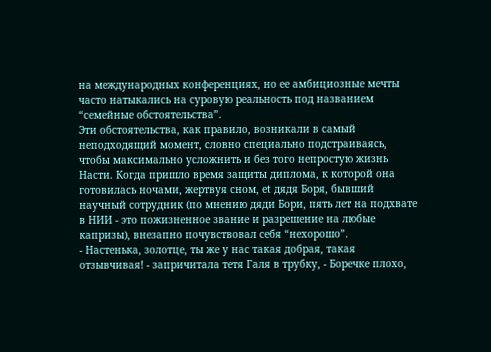на международных конференциях, но ее амбициозные мечты часто натыкались на суровую реальность под названием “семейные обстоятельства”.
Эти обстоятельства, как правило, возникали в самый неподходящий момент, словно специально подстраиваясь, чтобы максимально усложнить и без того непростую жизнь Насти. Когда пришло время защиты диплома, к которой она готовилась ночами, жертвуя сном, еt дядя Боря, бывший научный сотрудник (по мнению дяди Бори, пять лет на подхвате в НИИ - это пожизненное звание и разрешение на любые капризы), внезапно почувствовал себя “нехорошо”.
- Настенька, золотце, ты же у нас такая добрая, такая отзывчивая! - запричитала тетя Галя в трубку, - Боречке плохо,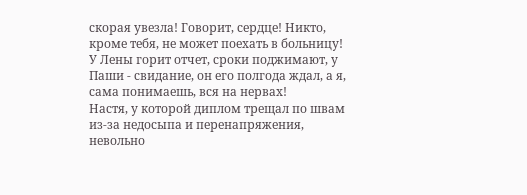скорая увезла! Говорит, сердце! Никто, кроме тебя, не может поехать в больницу! У Лены горит отчет, сроки поджимают, у Паши - свидание, он его полгода ждал, а я, сама понимаешь, вся на нервах!
Настя, у которой диплом трещал по швам из-за недосыпа и перенапряжения, невольно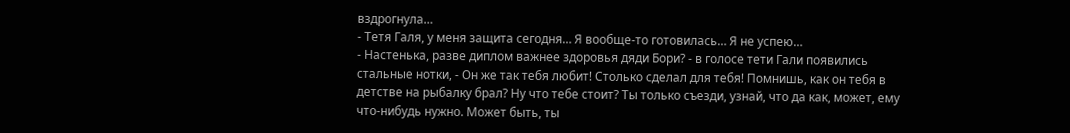вздрогнула…
- Тетя Галя, у меня защита сегодня… Я вообще-то готовилась… Я не успею…
- Настенька, разве диплом важнее здоровья дяди Бори? - в голосе тети Гали появились стальные нотки, - Он же так тебя любит! Столько сделал для тебя! Помнишь, как он тебя в детстве на рыбалку брал? Ну что тебе стоит? Ты только съезди, узнай, что да как, может, ему что-нибудь нужно. Может быть, ты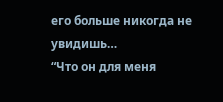его больше никогда не увидишь…
“Что он для меня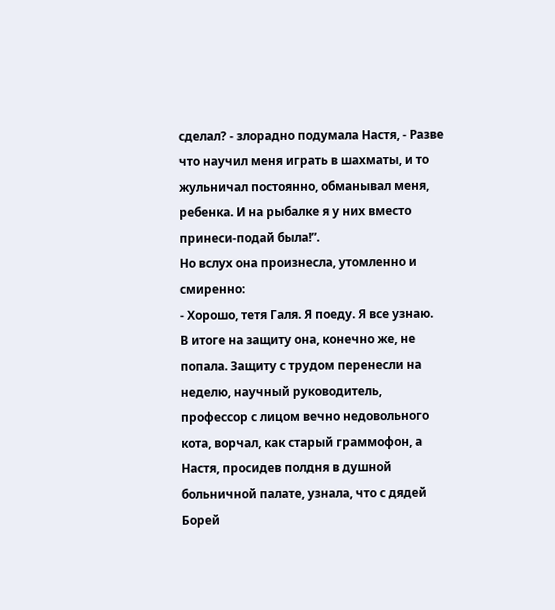сделал? - злорадно подумала Настя, - Разве что научил меня играть в шахматы, и то жульничал постоянно, обманывал меня, ребенка. И на рыбалке я у них вместо принеси-подай была!”.
Но вслух она произнесла, утомленно и смиренно:
- Хорошо, тетя Галя. Я поеду. Я все узнаю.
В итоге на защиту она, конечно же, не попала. Защиту с трудом перенесли на неделю, научный руководитель, профессор с лицом вечно недовольного кота, ворчал, как старый граммофон, а Настя, просидев полдня в душной больничной палате, узнала, что с дядей Борей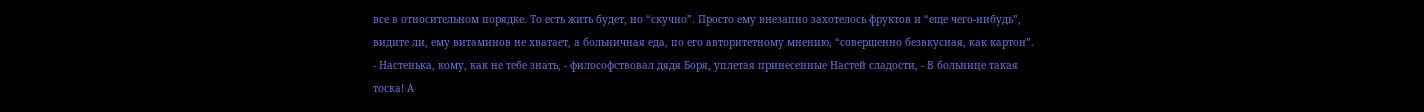все в относительном порядке. То есть жить будет, но “скучно”. Просто ему внезапно захотелось фруктов и “еще чего-нибудь”, видите ли, ему витаминов не хватает, а больничная еда, по его авторитетному мнению, “совершенно безвкусная, как картон”.
- Настенька, кому, как не тебе знать, - философствовал дядя Боря, уплетая принесенные Настей сладости, - В больнице такая тоска! А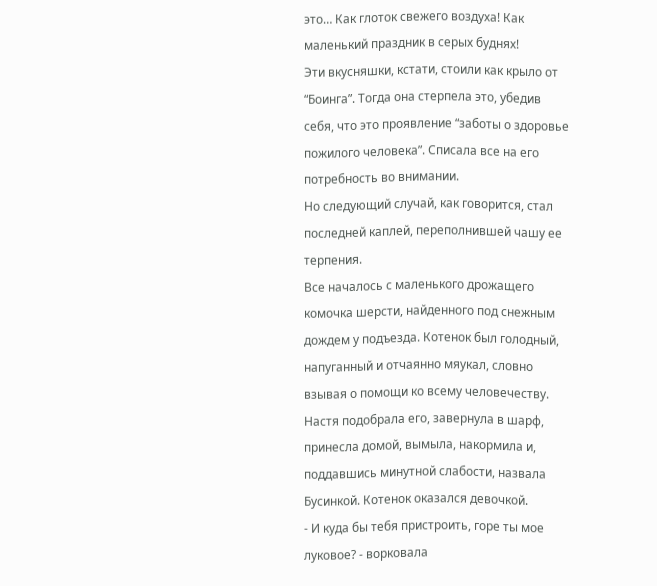это… Как глоток свежего воздуха! Как маленький праздник в серых буднях!
Эти вкусняшки, кстати, стоили как крыло от “Боинга”. Тогда она стерпела это, убедив себя, что это проявление “заботы о здоровье пожилого человека”. Списала все на его потребность во внимании.
Но следующий случай, как говорится, стал последней каплей, переполнившей чашу ее терпения.
Все началось с маленького дрожащего комочка шерсти, найденного под снежным дождем у подъезда. Котенок был голодный, напуганный и отчаянно мяукал, словно взывая о помощи ко всему человечеству. Настя подобрала его, завернула в шарф, принесла домой, вымыла, накормила и, поддавшись минутной слабости, назвала Бусинкой. Котенок оказался девочкой.
- И куда бы тебя пристроить, горе ты мое луковое? - ворковала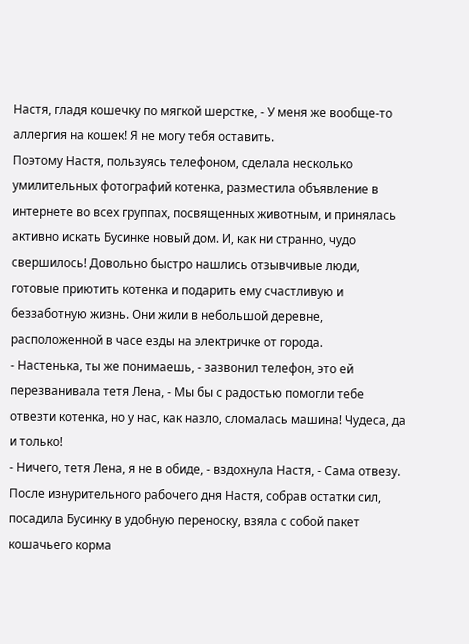Настя, гладя кошечку по мягкой шерстке, - У меня же вообще-то аллергия на кошек! Я не могу тебя оставить.
Поэтому Настя, пользуясь телефоном, сделала несколько умилительных фотографий котенка, разместила объявление в интернете во всех группах, посвященных животным, и принялась активно искать Бусинке новый дом. И, как ни странно, чудо свершилось! Довольно быстро нашлись отзывчивые люди, готовые приютить котенка и подарить ему счастливую и беззаботную жизнь. Они жили в небольшой деревне, расположенной в часе езды на электричке от города.
- Настенька, ты же понимаешь, - зазвонил телефон, это ей перезванивала тетя Лена, - Мы бы с радостью помогли тебе отвезти котенка, но у нас, как назло, сломалась машина! Чудеса, да и только!
- Ничего, тетя Лена, я не в обиде, - вздохнула Настя, - Сама отвезу.
После изнурительного рабочего дня Настя, собрав остатки сил, посадила Бусинку в удобную переноску, взяла с собой пакет кошачьего корма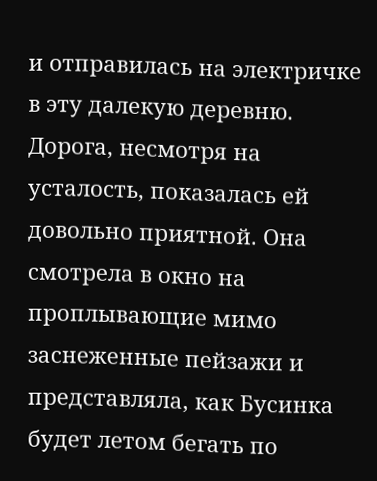и отправилась на электричке в эту далекую деревню. Дорога, несмотря на усталость, показалась ей довольно приятной. Она смотрела в окно на проплывающие мимо заснеженные пейзажи и представляла, как Бусинка будет летом бегать по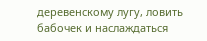деревенскому лугу, ловить бабочек и наслаждаться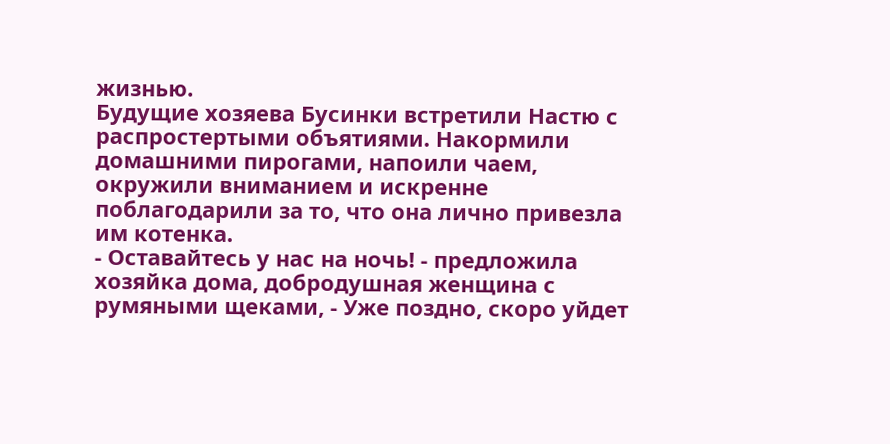жизнью.
Будущие хозяева Бусинки встретили Настю с распростертыми объятиями. Накормили домашними пирогами, напоили чаем, окружили вниманием и искренне поблагодарили за то, что она лично привезла им котенка.
- Оставайтесь у нас на ночь! - предложила хозяйка дома, добродушная женщина с румяными щеками, - Уже поздно, скоро уйдет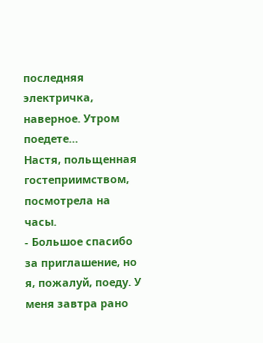последняя электричка, наверное. Утром поедете…
Настя, польщенная гостеприимством, посмотрела на часы.
- Большое спасибо за приглашение, но я, пожалуй, поеду. У меня завтра рано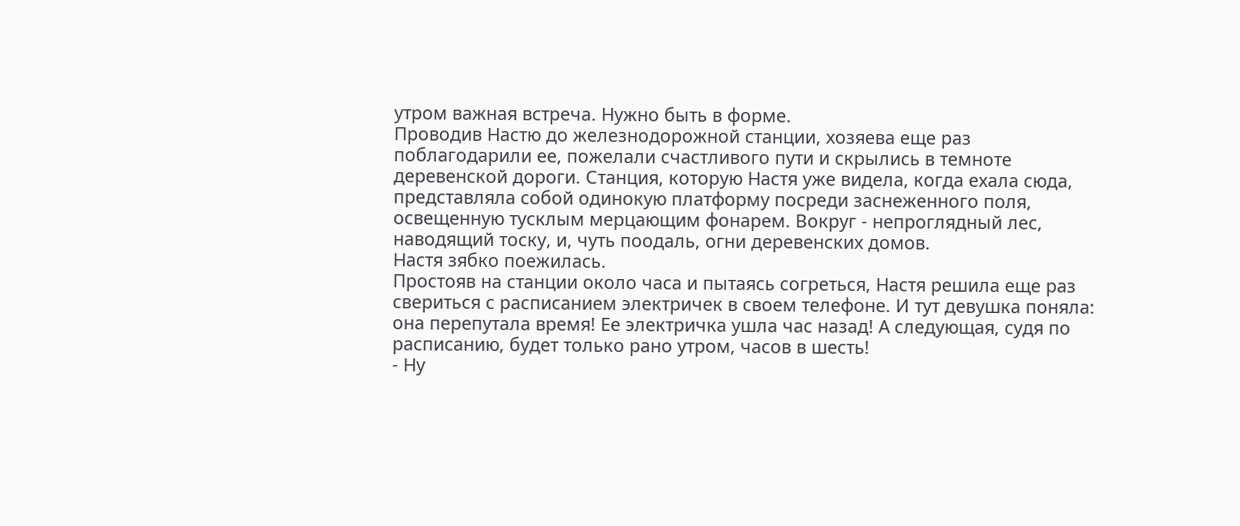утром важная встреча. Нужно быть в форме.
Проводив Настю до железнодорожной станции, хозяева еще раз поблагодарили ее, пожелали счастливого пути и скрылись в темноте деревенской дороги. Станция, которую Настя уже видела, когда ехала сюда, представляла собой одинокую платформу посреди заснеженного поля, освещенную тусклым мерцающим фонарем. Вокруг - непроглядный лес, наводящий тоску, и, чуть поодаль, огни деревенских домов.
Настя зябко поежилась.
Простояв на станции около часа и пытаясь согреться, Настя решила еще раз свериться с расписанием электричек в своем телефоне. И тут девушка поняла: она перепутала время! Ее электричка ушла час назад! А следующая, судя по расписанию, будет только рано утром, часов в шесть!
- Ну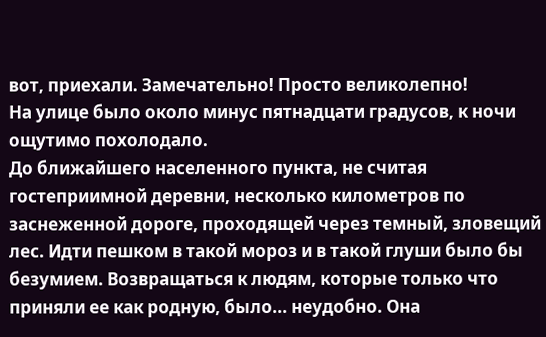вот, приехали. Замечательно! Просто великолепно!
На улице было около минус пятнадцати градусов, к ночи ощутимо похолодало.
До ближайшего населенного пункта, не считая гостеприимной деревни, несколько километров по заснеженной дороге, проходящей через темный, зловещий лес. Идти пешком в такой мороз и в такой глуши было бы безумием. Возвращаться к людям, которые только что приняли ее как родную, было... неудобно. Она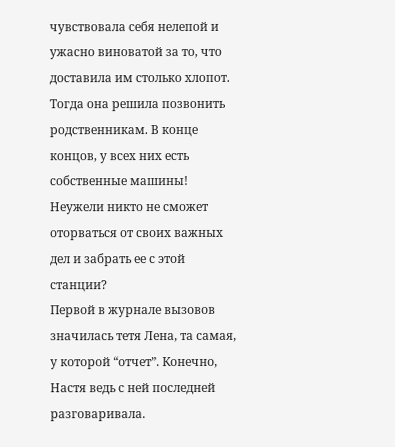чувствовала себя нелепой и ужасно виноватой за то, что доставила им столько хлопот.
Тогда она решила позвонить родственникам. В конце концов, у всех них есть собственные машины! Неужели никто не сможет оторваться от своих важных дел и забрать ее с этой станции?
Первой в журнале вызовов значилась тетя Лена, та самая, у которой “отчет”. Конечно, Настя ведь с ней последней разговаривала.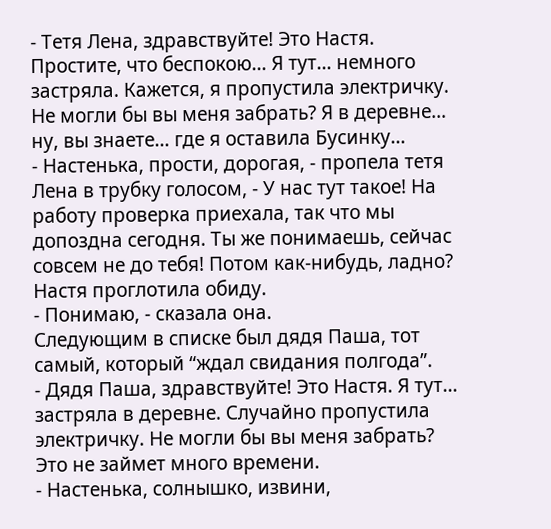- Тетя Лена, здравствуйте! Это Настя. Простите, что беспокою… Я тут… немного застряла. Кажется, я пропустила электричку. Не могли бы вы меня забрать? Я в деревне… ну, вы знаете… где я оставила Бусинку…
- Настенька, прости, дорогая, - пропела тетя Лена в трубку голосом, - У нас тут такое! На работу проверка приехала, так что мы допоздна сегодня. Ты же понимаешь, сейчас совсем не до тебя! Потом как-нибудь, ладно?
Настя проглотила обиду.
- Понимаю, - сказала она.
Следующим в списке был дядя Паша, тот самый, который “ждал свидания полгода”.
- Дядя Паша, здравствуйте! Это Настя. Я тут… застряла в деревне. Случайно пропустила электричку. Не могли бы вы меня забрать? Это не займет много времени.
- Настенька, солнышко, извини,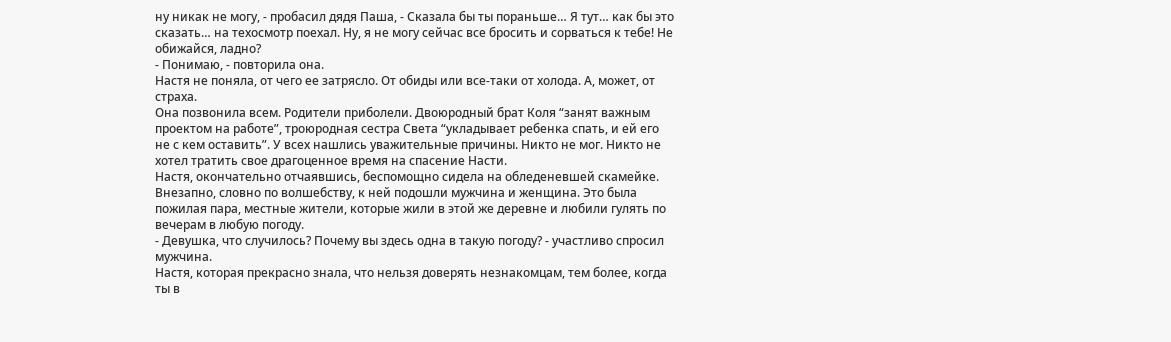ну никак не могу, - пробасил дядя Паша, - Сказала бы ты пораньше… Я тут… как бы это сказать… на техосмотр поехал. Ну, я не могу сейчас все бросить и сорваться к тебе! Не обижайся, ладно?
- Понимаю, - повторила она.
Настя не поняла, от чего ее затрясло. От обиды или все-таки от холода. А, может, от страха.
Она позвонила всем. Родители приболели. Двоюродный брат Коля “занят важным проектом на работе”, троюродная сестра Света “укладывает ребенка спать, и ей его не с кем оставить”. У всех нашлись уважительные причины. Никто не мог. Никто не хотел тратить свое драгоценное время на спасение Насти.
Настя, окончательно отчаявшись, беспомощно сидела на обледеневшей скамейке.
Внезапно, словно по волшебству, к ней подошли мужчина и женщина. Это была пожилая пара, местные жители, которые жили в этой же деревне и любили гулять по вечерам в любую погоду.
- Девушка, что случилось? Почему вы здесь одна в такую погоду? - участливо спросил мужчина.
Настя, которая прекрасно знала, что нельзя доверять незнакомцам, тем более, когда ты в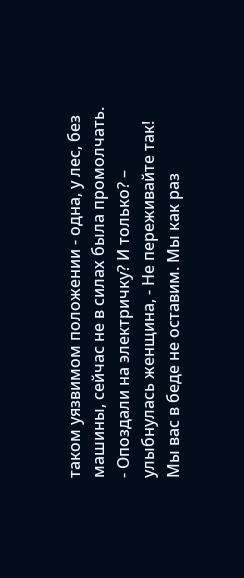таком уязвимом положении - одна, у лес, без машины, сейчас не в силах была промолчать.
- Опоздали на электричку? И только? – улыбнулась женщина, - Не переживайте так! Мы вас в беде не оставим. Мы как раз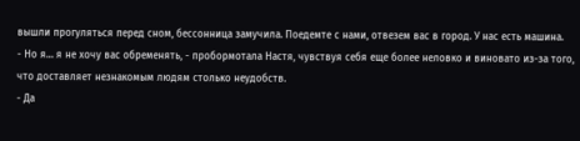вышли прогуляться перед сном, бессонница замучила. Поедемте с нами, отвезем вас в город. У нас есть машина.
- Но я… я не хочу вас обременять, - пробормотала Настя, чувствуя себя еще более неловко и виновато из-за того, что доставляет незнакомым людям столько неудобств.
- Да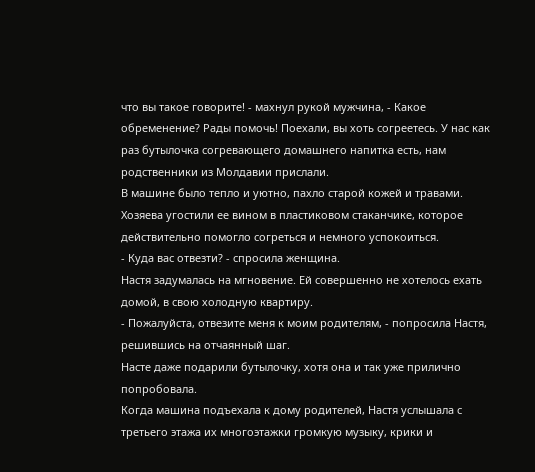что вы такое говорите! - махнул рукой мужчина, - Какое обременение? Рады помочь! Поехали, вы хоть согреетесь. У нас как раз бутылочка согревающего домашнего напитка есть, нам родственники из Молдавии прислали.
В машине было тепло и уютно, пахло старой кожей и травами. Хозяева угостили ее вином в пластиковом стаканчике, которое действительно помогло согреться и немного успокоиться.
- Куда вас отвезти? - спросила женщина.
Настя задумалась на мгновение. Ей совершенно не хотелось ехать домой, в свою холодную квартиру.
- Пожалуйста, отвезите меня к моим родителям, - попросила Настя, решившись на отчаянный шаг.
Насте даже подарили бутылочку, хотя она и так уже прилично попробовала.
Когда машина подъехала к дому родителей, Настя услышала с третьего этажа их многоэтажки громкую музыку, крики и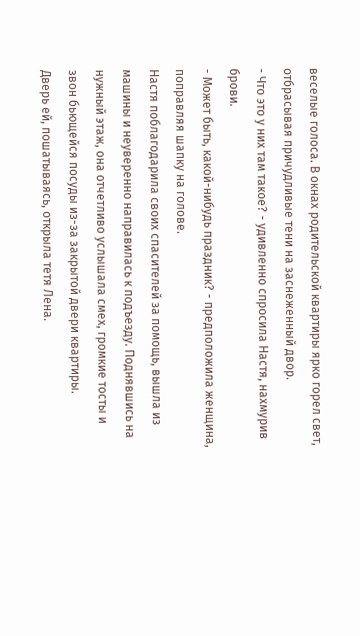веселые голоса. В окнах родительской квартиры ярко горел свет, отбрасывая причудливые тени на заснеженный двор.
- Что это у них там такое? - удивленно спросила Настя, нахмурив брови.
- Может быть, какой-нибудь праздник? - предположила женщина, поправляя шапку на голове.
Настя поблагодарила своих спасителей за помощь, вышла из машины и неуверенно направилась к подъезду. Поднявшись на нужный этаж, она отчетливо услышала смех, громкие тосты и звон бьющейся посуды из-за закрытой двери квартиры.
Дверь ей, пошатываясь, открыла тетя Лена.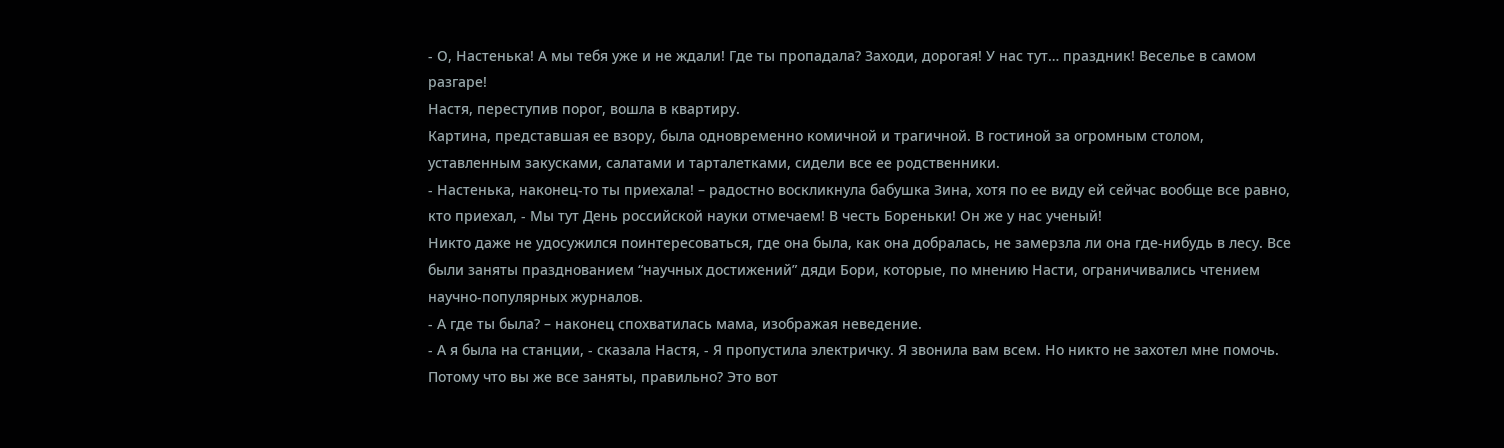- О, Настенька! А мы тебя уже и не ждали! Где ты пропадала? Заходи, дорогая! У нас тут… праздник! Веселье в самом разгаре!
Настя, переступив порог, вошла в квартиру.
Картина, представшая ее взору, была одновременно комичной и трагичной. В гостиной за огромным столом, уставленным закусками, салатами и тарталетками, сидели все ее родственники.
- Настенька, наконец-то ты приехала! – радостно воскликнула бабушка Зина, хотя по ее виду ей сейчас вообще все равно, кто приехал, - Мы тут День российской науки отмечаем! В честь Бореньки! Он же у нас ученый!
Никто даже не удосужился поинтересоваться, где она была, как она добралась, не замерзла ли она где-нибудь в лесу. Все были заняты празднованием “научных достижений” дяди Бори, которые, по мнению Насти, ограничивались чтением научно-популярных журналов.
- А где ты была? – наконец спохватилась мама, изображая неведение.
- А я была на станции, - сказала Настя, - Я пропустила электричку. Я звонила вам всем. Но никто не захотел мне помочь. Потому что вы же все заняты, правильно? Это вот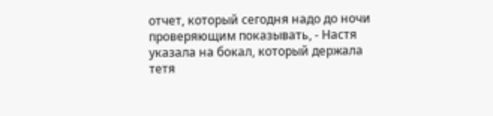отчет, который сегодня надо до ночи проверяющим показывать, - Настя указала на бокал, который держала тетя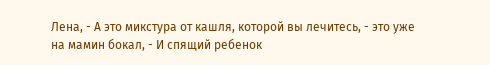Лена, - А это микстура от кашля, которой вы лечитесь, - это уже на мамин бокал, - И спящий ребенок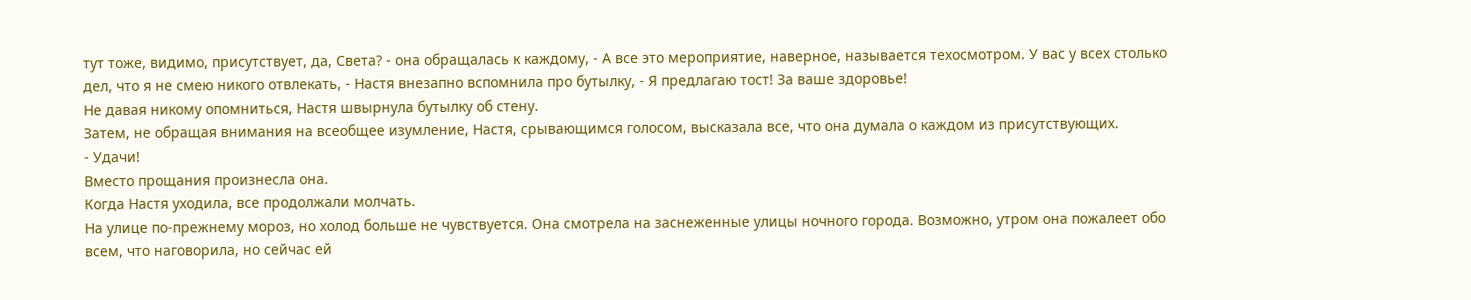тут тоже, видимо, присутствует, да, Света? - она обращалась к каждому, - А все это мероприятие, наверное, называется техосмотром. У вас у всех столько дел, что я не смею никого отвлекать, - Настя внезапно вспомнила про бутылку, - Я предлагаю тост! За ваше здоровье!
Не давая никому опомниться, Настя швырнула бутылку об стену.
Затем, не обращая внимания на всеобщее изумление, Настя, срывающимся голосом, высказала все, что она думала о каждом из присутствующих.
- Удачи!
Вместо прощания произнесла она.
Когда Настя уходила, все продолжали молчать.
На улице по-прежнему мороз, но холод больше не чувствуется. Она смотрела на заснеженные улицы ночного города. Возможно, утром она пожалеет обо всем, что наговорила, но сейчас ей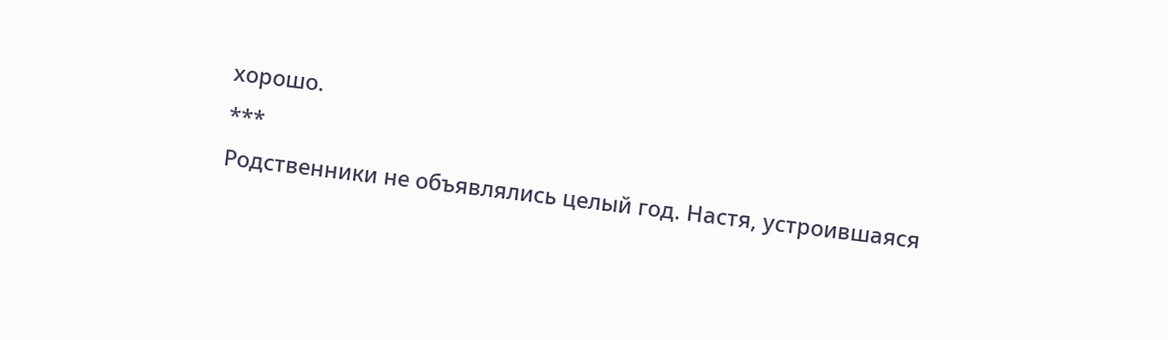хорошо.
***
Родственники не объявлялись целый год. Настя, устроившаяся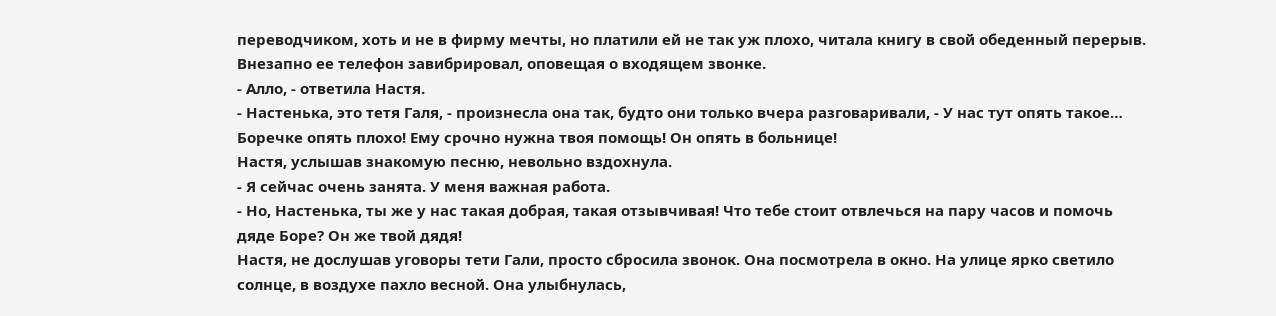переводчиком, хоть и не в фирму мечты, но платили ей не так уж плохо, читала книгу в свой обеденный перерыв.
Внезапно ее телефон завибрировал, оповещая о входящем звонке.
- Алло, - ответила Настя.
- Настенька, это тетя Галя, - произнесла она так, будто они только вчера разговаривали, - У нас тут опять такое… Боречке опять плохо! Ему срочно нужна твоя помощь! Он опять в больнице!
Настя, услышав знакомую песню, невольно вздохнула.
- Я сейчас очень занята. У меня важная работа.
- Но, Настенька, ты же у нас такая добрая, такая отзывчивая! Что тебе стоит отвлечься на пару часов и помочь дяде Боре? Он же твой дядя!
Настя, не дослушав уговоры тети Гали, просто сбросила звонок. Она посмотрела в окно. На улице ярко светило солнце, в воздухе пахло весной. Она улыбнулась,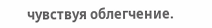чувствуя облегчение.